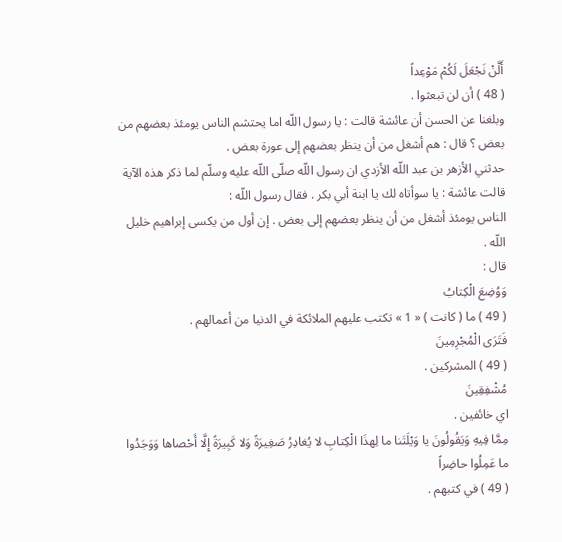أَلَّنْ نَجْعَلَ لَكُمْ مَوْعِداً
( 48 ) أن لن تبعثوا .
وبلغنا عن الحسن أن عائشة قالت : يا رسول اللّه اما يحتشم الناس يومئذ بعضهم من بعض ؟ قال : هم أشغل من أن ينظر بعضهم إلى عورة بعض .
حدثني الأزهر بن عبد اللّه الأزدي ان رسول اللّه صلّى اللّه عليه وسلّم لما ذكر هذه الآية قالت عائشة : يا سوأتاه لك يا ابنة أبي بكر . فقال رسول اللّه :
الناس يومئذ أشغل من أن ينظر بعضهم إلى بعض . إن أول من يكسى إبراهيم خليل اللّه .
قال :
وَوُضِعَ الْكِتابُ
( 49 ) ما ( كانت ) « 1 » تكتب عليهم الملائكة في الدنيا من أعمالهم .
فَتَرَى الْمُجْرِمِينَ
( 49 ) المشركين .
مُشْفِقِينَ
اي خائفين .
مِمَّا فِيهِ وَيَقُولُونَ يا وَيْلَتَنا ما لِهذَا الْكِتابِ لا يُغادِرُ صَغِيرَةً وَلا كَبِيرَةً إِلَّا أَحْصاها وَوَجَدُوا ما عَمِلُوا حاضِراً
( 49 ) في كتبهم .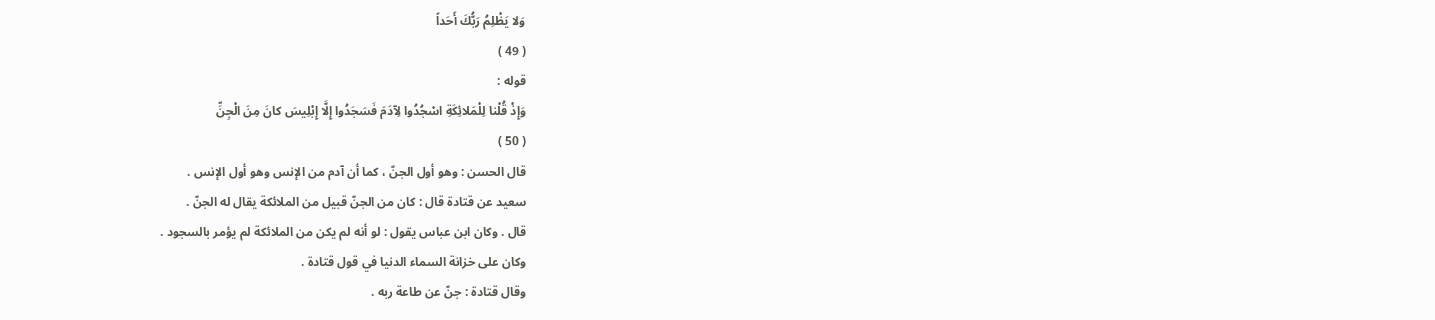وَلا يَظْلِمُ رَبُّكَ أَحَداً
( 49 )
قوله :
وَإِذْ قُلْنا لِلْمَلائِكَةِ اسْجُدُوا لِآدَمَ فَسَجَدُوا إِلَّا إِبْلِيسَ كانَ مِنَ الْجِنِّ
( 50 )
قال الحسن : وهو أول الجنّ ، كما أن آدم من الإنس وهو أول الإنس .
سعيد عن قتادة قال : كان من الجنّ قبيل من الملائكة يقال له الجنّ .
قال . وكان ابن عباس يقول : لو أنه لم يكن من الملائكة لم يؤمر بالسجود .
وكان على خزانة السماء الدنيا في قول قتادة .
وقال قتادة : جنّ عن طاعة ربه .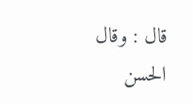قال : وقال الحسن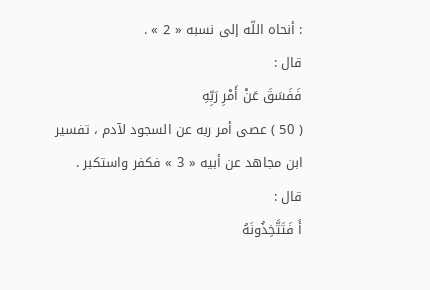: أنحاه اللّه إلى نسبه « 2 » .
قال :
فَفَسَقَ عَنْ أَمْرِ رَبِّهِ
( 50 ) عصى أمر ربه عن السجود لآدم ، تفسير ابن مجاهد عن أبيه « 3 » فكفر واستكبر .
قال :
أَ فَتَتَّخِذُونَهُ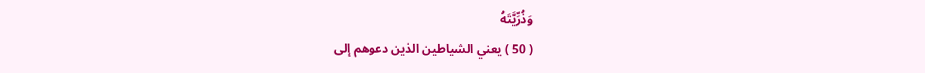وَذُرِّيَّتَهُ
( 50 ) يعني الشياطين الذين دعوهم إلى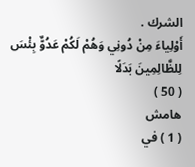الشرك .
أَوْلِياءَ مِنْ دُونِي وَهُمْ لَكُمْ عَدُوٌّ بِئْسَ لِلظَّالِمِينَ بَدَلًا
( 50 )
هامش
( 1 ) في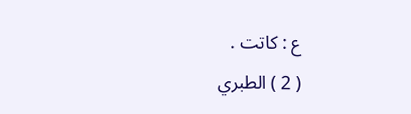ع : كاتت .
( 2 ) الطبري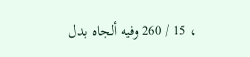، 15 / 260 وفيه ألجاه بدل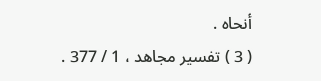أنحاه .
( 3 ) تفسير مجاهد ، 1 / 377 .